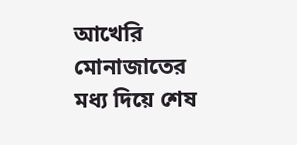আখেরি মোনাজাতের মধ্য দিয়ে শেষ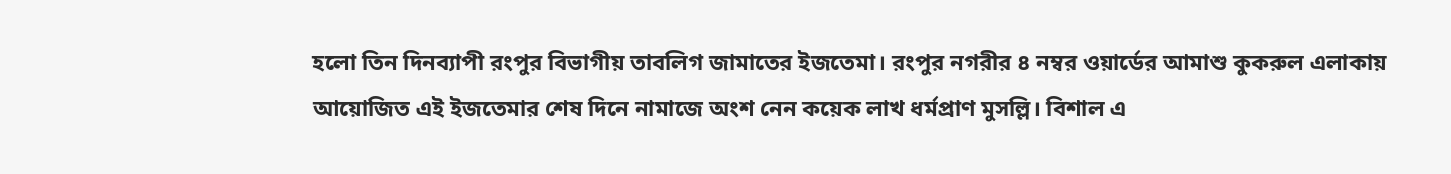হলো তিন দিনব্যাপী রংপুর বিভাগীয় তাবলিগ জামাতের ইজতেমা। রংপুর নগরীর ৪ নম্বর ওয়ার্ডের আমাশু কুকরুল এলাকায় আয়োজিত এই ইজতেমার শেষ দিনে নামাজে অংশ নেন কয়েক লাখ ধর্মপ্রাণ মুসল্লি। বিশাল এ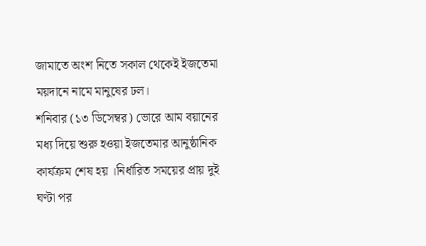জামাতে অংশ নিতে সকাল থেকেই ইজতেমা ময়দানে নামে মানুষের ঢল।
শনিবার (১৩ ডিসেম্বর) ভোরে আম বয়ানের মধ্য দিয়ে শুরু হওয়া ইজতেমার আনুষ্ঠানিক কার্যক্রম শেষ হয় ।নির্ধারিত সময়ের প্রায় দুই ঘণ্টা পর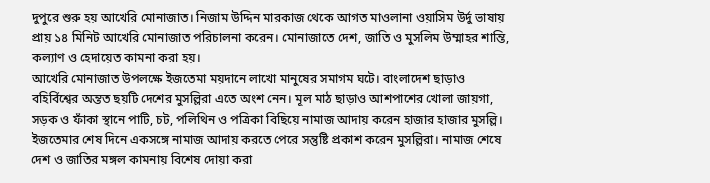দুপুরে শুরু হয় আখেরি মোনাজাত। নিজাম উদ্দিন মারকাজ থেকে আগত মাওলানা ওয়াসিম উর্দু ভাষায় প্রায় ১৪ মিনিট আখেরি মোনাজাত পরিচালনা করেন। মোনাজাতে দেশ, জাতি ও মুসলিম উম্মাহর শান্তি, কল্যাণ ও হেদায়েত কামনা করা হয়।
আখেরি মোনাজাত উপলক্ষে ইজতেমা ময়দানে লাখো মানুষের সমাগম ঘটে। বাংলাদেশ ছাড়াও বহির্বিশ্বের অন্তত ছয়টি দেশের মুসল্লিরা এতে অংশ নেন। মূল মাঠ ছাড়াও আশপাশের খোলা জায়গা, সড়ক ও ফাঁকা স্থানে পাটি, চট, পলিথিন ও পত্রিকা বিছিয়ে নামাজ আদায় করেন হাজার হাজার মুসল্লি।
ইজতেমার শেষ দিনে একসঙ্গে নামাজ আদায় করতে পেরে সন্তুষ্টি প্রকাশ করেন মুসল্লিরা। নামাজ শেষে দেশ ও জাতির মঙ্গল কামনায় বিশেষ দোয়া করা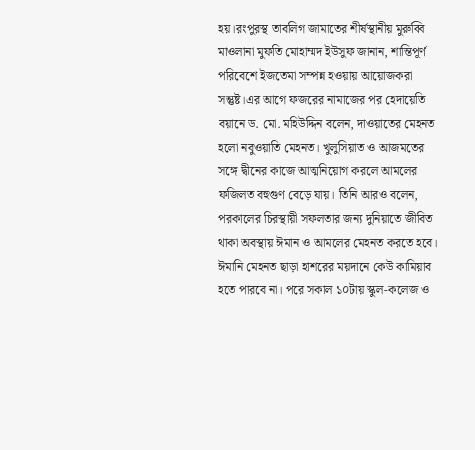হয়।রংপুরস্থ তাবলিগ জামাতের শীর্ষস্থানীয় মুরুব্বি মাওলানা মুফতি মোহাম্মদ ইউসুফ জানান, শান্তিপূর্ণ পরিবেশে ইজতেমা সম্পন্ন হওয়ায় আয়োজকরা সন্তুষ্ট।এর আগে ফজরের নামাজের পর হেদায়েতি বয়ানে ড. মো. মহিউদ্দিন বলেন, দাওয়াতের মেহনত হলো নবুওয়াতি মেহনত। খুলুসিয়াত ও আজমতের সঙ্গে দ্বীনের কাজে আত্মনিয়োগ করলে আমলের ফজিলত বহুগুণ বেড়ে যায়। তিনি আরও বলেন, পরকালের চিরস্থায়ী সফলতার জন্য দুনিয়াতে জীবিত থাকা অবস্থায় ঈমান ও আমলের মেহনত করতে হবে। ঈমানি মেহনত ছাড়া হাশরের ময়দানে কেউ কামিয়াব হতে পারবে না। পরে সকাল ১০টায় স্কুল-কলেজ ও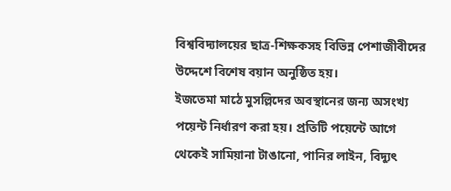বিশ্ববিদ্যালয়ের ছাত্র-শিক্ষকসহ বিভিন্ন পেশাজীবীদের উদ্দেশে বিশেষ বয়ান অনুষ্ঠিত হয়।
ইজতেমা মাঠে মুসল্লিদের অবস্থানের জন্য অসংখ্য পয়েন্ট নির্ধারণ করা হয়। প্রতিটি পয়েন্টে আগে থেকেই সামিয়ানা টাঙানো, পানির লাইন, বিদ্যুৎ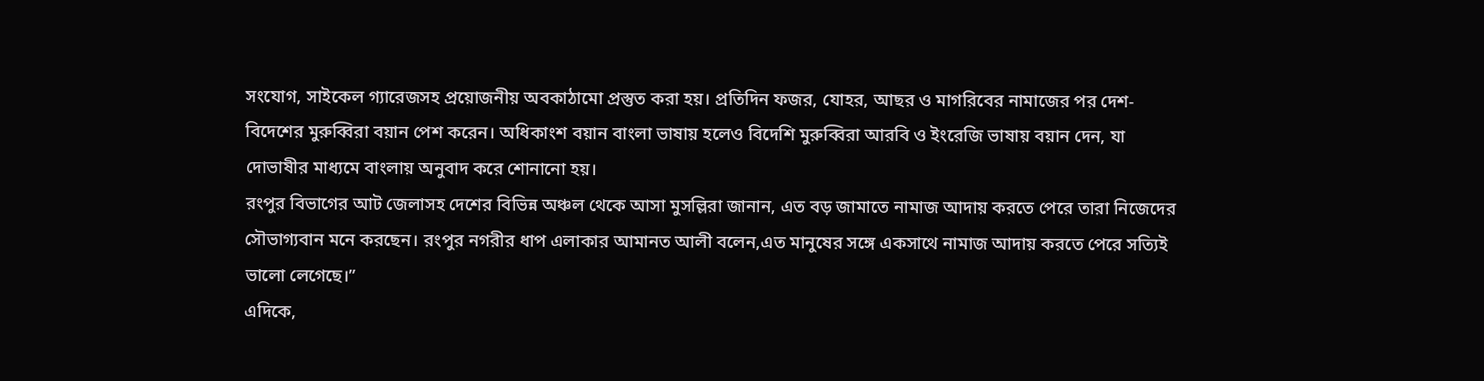সংযোগ, সাইকেল গ্যারেজসহ প্রয়োজনীয় অবকাঠামো প্রস্তুত করা হয়। প্রতিদিন ফজর, যোহর, আছর ও মাগরিবের নামাজের পর দেশ-বিদেশের মুরুব্বিরা বয়ান পেশ করেন। অধিকাংশ বয়ান বাংলা ভাষায় হলেও বিদেশি মুরুব্বিরা আরবি ও ইংরেজি ভাষায় বয়ান দেন, যা দোভাষীর মাধ্যমে বাংলায় অনুবাদ করে শোনানো হয়।
রংপুর বিভাগের আট জেলাসহ দেশের বিভিন্ন অঞ্চল থেকে আসা মুসল্লিরা জানান, এত বড় জামাতে নামাজ আদায় করতে পেরে তারা নিজেদের সৌভাগ্যবান মনে করছেন। রংপুর নগরীর ধাপ এলাকার আমানত আলী বলেন,এত মানুষের সঙ্গে একসাথে নামাজ আদায় করতে পেরে সত্যিই ভালো লেগেছে।”
এদিকে,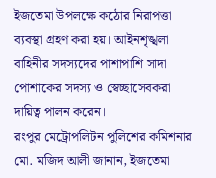ইজতেমা উপলক্ষে কঠোর নিরাপত্তা ব্যবস্থা গ্রহণ করা হয়। আইনশৃঙ্খলা বাহিনীর সদস্যদের পাশাপাশি সাদা পোশাকের সদস্য ও স্বেচ্ছাসেবকরা দায়িত্ব পালন করেন।
রংপুর মেট্রোপলিটন পুলিশের কমিশনার মো. মজিদ আলী জানান, ইজতেমা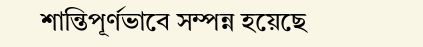শান্তিপূর্ণভাবে সম্পন্ন হয়েছে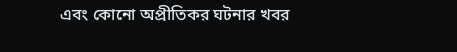এবং কোনো অপ্রীতিকর ঘটনার খবর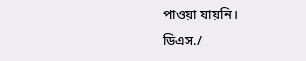পাওয়া যায়নি।
ডিএস./